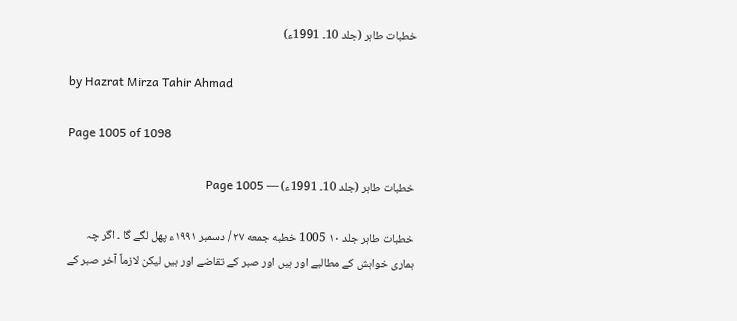خطبات طاہر (جلد 10۔ 1991ء)

by Hazrat Mirza Tahir Ahmad

Page 1005 of 1098

خطبات طاہر (جلد 10۔ 1991ء) — Page 1005

خطبات طاہر جلد ۱۰ 1005 خطبه جمعه ۲۷ / دسمبر ۱۹۹۱ء پھل لگے گا ۔ اگر چہ ہماری خواہش کے مطالبے اور ہیں اور صبر کے تقاضے اور ہیں لیکن لازماً آخر صبر کے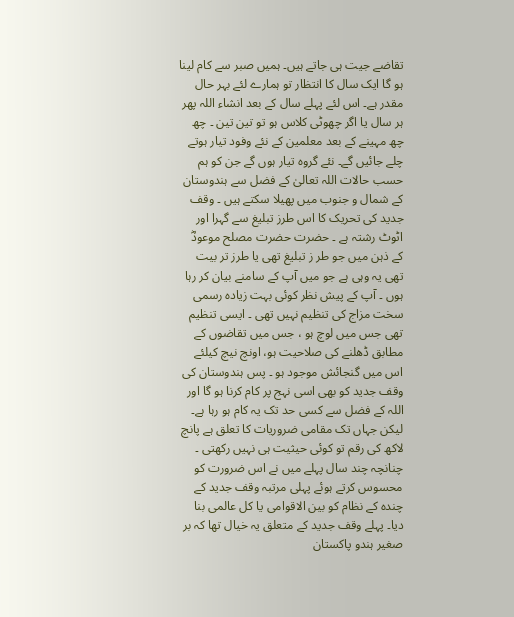تقاضے جیت ہی جاتے ہیں۔ ہمیں صبر سے کام لینا ہو گا ایک سال کا انتظار تو ہمارے لئے بہر حال مقدر ہے۔ اس لئے پہلے سال کے بعد انشاء اللہ پھر ہر سال یا اگر چھوٹی کلاس ہو تو تین تین ۔ چھ چھ مہینے کے بعد معلمین کے نئے وفود تیار ہوتے چلے جائیں گے۔ نئے گروہ تیار ہوں گے جن کو ہم حسب حالات اللہ تعالیٰ کے فضل سے ہندوستان کے شمال و جنوب میں پھیلا سکتے ہیں ۔ وقف جدید کی تحریک کا اس طرز تبلیغ سے گہرا اور اٹوٹ رشتہ ہے ۔ حضرت حضرت مصلح موعودؓ کے ذہن میں جو طر ز تبلیغ تھی یا طرز تر بیت تھی یہ وہی ہے جو میں آپ کے سامنے بیان کر رہا ہوں ۔ آپ کے پیش نظر کوئی بہت زیادہ رسمی سخت مزاج کی تنظیم نہیں تھی ۔ ایسی تنظیم تھی جس میں لوچ ہو ، جس میں تقاضوں کے مطابق ڈھلنے کی صلاحیت ہو، اونچ نیچ کیلئے اس میں گنجائش موجود ہو ۔ پس ہندوستان کی وقف جدید کو بھی اسی نہج پر کام کرنا ہو گا اور اللہ کے فضل سے کسی حد تک یہ کام ہو رہا ہے۔ لیکن جہاں تک مقامی ضروریات کا تعلق ہے پانچ لاکھ کی رقم تو کوئی حیثیت ہی نہیں رکھتی ۔ چنانچہ چند سال پہلے میں نے اس ضرورت کو محسوس کرتے ہوئے پہلی مرتبہ وقف جدید کے چندہ کے نظام کو بین الاقوامی یا کل عالمی بنا دیا۔ پہلے وقف جدید کے متعلق یہ خیال تھا کہ بر صغیر ہندو پاکستان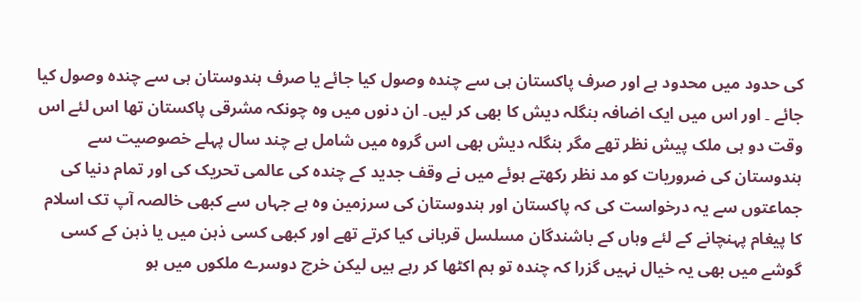کی حدود میں محدود ہے اور صرف پاکستان ہی سے چندہ وصول کیا جائے یا صرف ہندوستان ہی سے چندہ وصول کیا جائے ۔ اور اس میں ایک اضافہ بنگلہ دیش کا بھی کر لیں۔ ان دنوں میں وہ چونکہ مشرقی پاکستان تھا اس لئے اس وقت دو ہی ملک پیش نظر تھے مگر بنگلہ دیش بھی اس گروہ میں شامل ہے چند سال پہلے خصوصیت سے ہندوستان کی ضروریات کو مد نظر رکھتے ہوئے میں نے وقف جدید کے چندہ کی عالمی تحریک کی اور تمام دنیا کی جماعتوں سے یہ درخواست کی کہ پاکستان اور ہندوستان کی سرزمین وہ ہے جہاں سے کبھی خالصہ آپ تک اسلام کا پیغام پہنچانے کے لئے وہاں کے باشندگان مسلسل قربانی کیا کرتے تھے اور کبھی کسی ذہن میں یا ذہن کے کسی گوشے میں بھی یہ خیال نہیں گزرا کہ چندہ تو ہم اکٹھا کر رہے ہیں لیکن خرچ دوسرے ملکوں میں ہو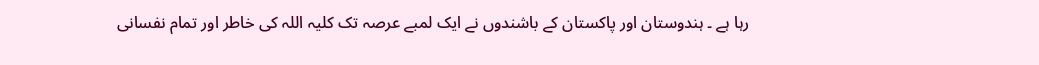رہا ہے ۔ ہندوستان اور پاکستان کے باشندوں نے ایک لمبے عرصہ تک کلیہ اللہ کی خاطر اور تمام نفسانی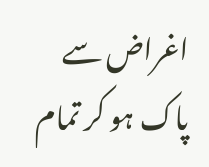اغراض سے پاک ہو کر تمام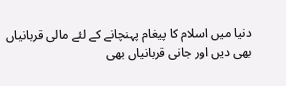دنیا میں اسلام کا پیغام پہنچانے کے لئے مالی قربانیاں بھی دیں اور جانی قربانیاں بھی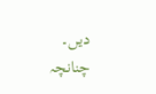دیں۔ چنانچہ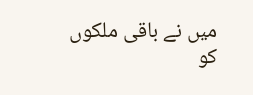میں نے باقی ملکوں کو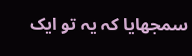سمجھایا کہ یہ تو ایک